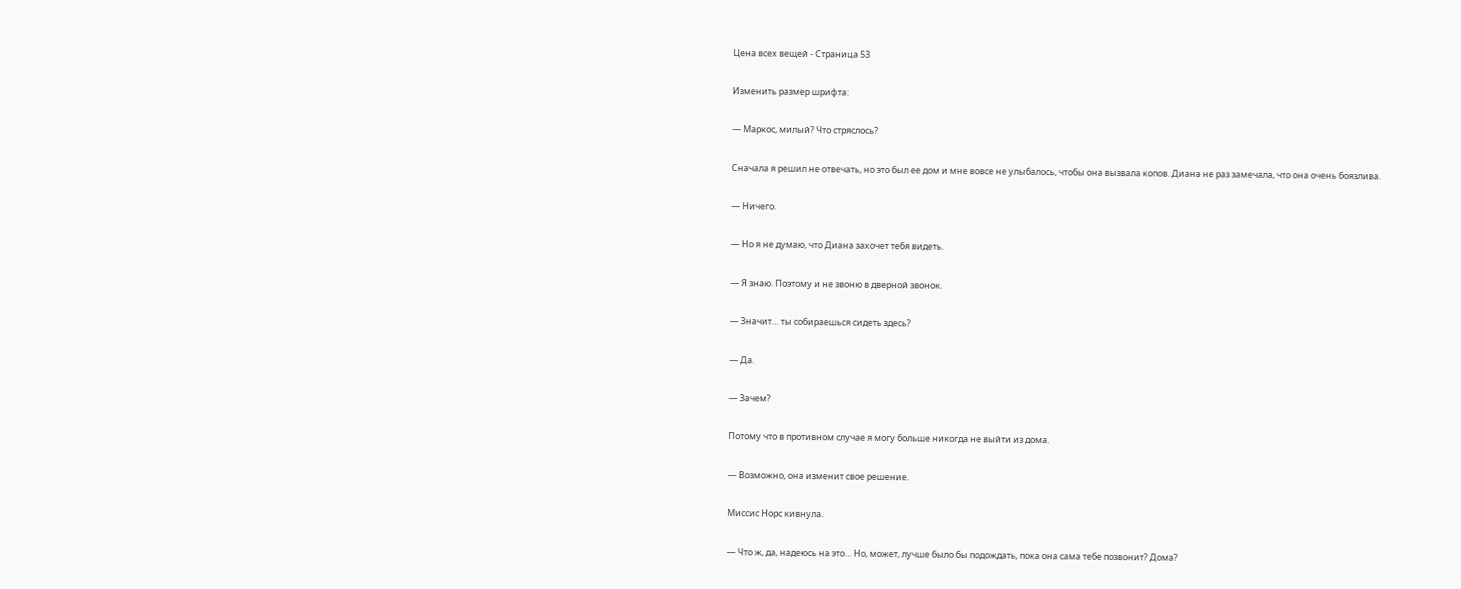Цена всех вещей - Страница 53

Изменить размер шрифта:

— Маркос, милый? Что стряслось?

Сначала я решил не отвечать, но это был ее дом и мне вовсе не улыбалось, чтобы она вызвала копов. Диана не раз замечала, что она очень боязлива.

— Ничего.

— Но я не думаю, что Диана захочет тебя видеть.

— Я знаю. Поэтому и не звоню в дверной звонок.

— Значит… ты собираешься сидеть здесь?

— Да.

— Зачем?

Потому что в противном случае я могу больше никогда не выйти из дома.

— Возможно, она изменит свое решение.

Миссис Норс кивнула.

— Что ж, да, надеюсь на это… Но, может, лучше было бы подождать, пока она сама тебе позвонит? Дома?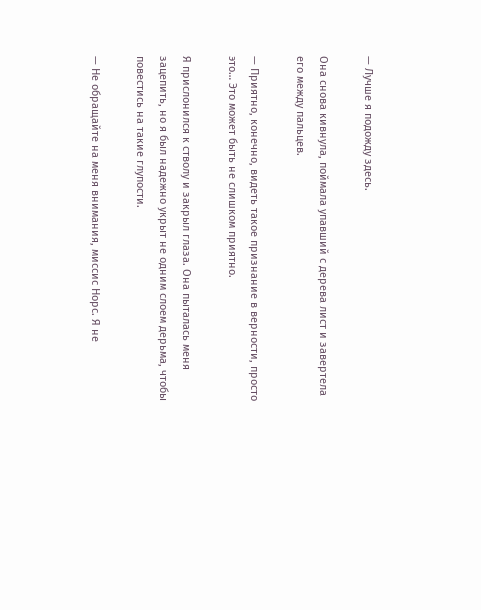— Лучше я подожду здесь.

Она снова кивнула, поймала упавший с дерева лист и завертела его между пальцев.

— Приятно, конечно, видеть такое признание в верности, просто это… Это может быть не слишком приятно.

Я прислонился к стволу и закрыл глаза. Она пыталась меня зацепить, но я был надежно укрыт не одним слоем дерьма, чтобы повестись на такие глупости.

— Не обращайте на меня внимания, миссис Норс. Я не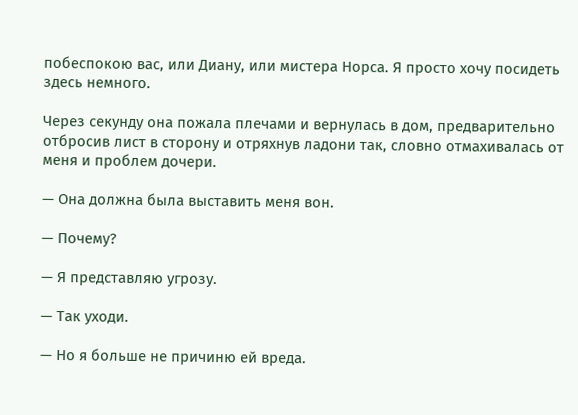побеспокою вас, или Диану, или мистера Норса. Я просто хочу посидеть здесь немного.

Через секунду она пожала плечами и вернулась в дом, предварительно отбросив лист в сторону и отряхнув ладони так, словно отмахивалась от меня и проблем дочери.

— Она должна была выставить меня вон.

— Почему?

— Я представляю угрозу.

— Так уходи.

— Но я больше не причиню ей вреда.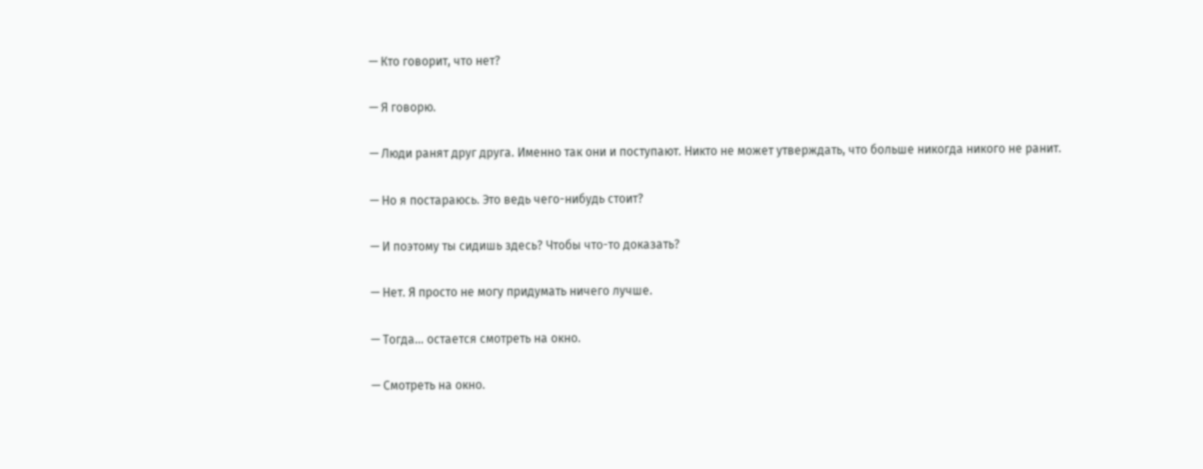— Кто говорит, что нет?

— Я говорю.

— Люди ранят друг друга. Именно так они и поступают. Никто не может утверждать, что больше никогда никого не ранит.

— Но я постараюсь. Это ведь чего-нибудь стоит?

— И поэтому ты сидишь здесь? Чтобы что-то доказать?

— Нет. Я просто не могу придумать ничего лучше.

— Тогда… остается смотреть на окно.

— Смотреть на окно.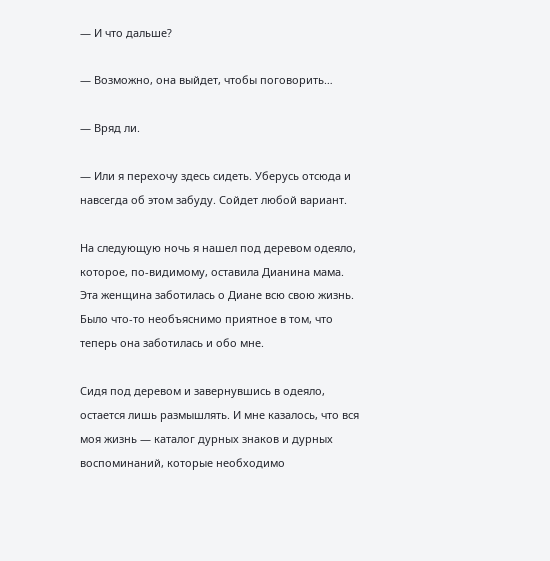— И что дальше?

— Возможно, она выйдет, чтобы поговорить…

— Вряд ли.

— Или я перехочу здесь сидеть. Уберусь отсюда и навсегда об этом забуду. Сойдет любой вариант.

На следующую ночь я нашел под деревом одеяло, которое, по-видимому, оставила Дианина мама. Эта женщина заботилась о Диане всю свою жизнь. Было что-то необъяснимо приятное в том, что теперь она заботилась и обо мне.

Сидя под деревом и завернувшись в одеяло, остается лишь размышлять. И мне казалось, что вся моя жизнь — каталог дурных знаков и дурных воспоминаний, которые необходимо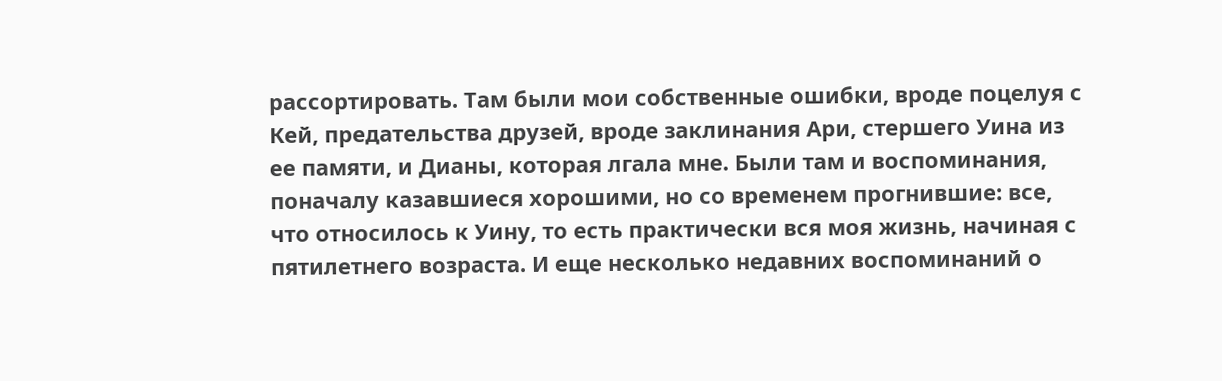рассортировать. Там были мои собственные ошибки, вроде поцелуя с Кей, предательства друзей, вроде заклинания Ари, стершего Уина из ее памяти, и Дианы, которая лгала мне. Были там и воспоминания, поначалу казавшиеся хорошими, но со временем прогнившие: все, что относилось к Уину, то есть практически вся моя жизнь, начиная с пятилетнего возраста. И еще несколько недавних воспоминаний о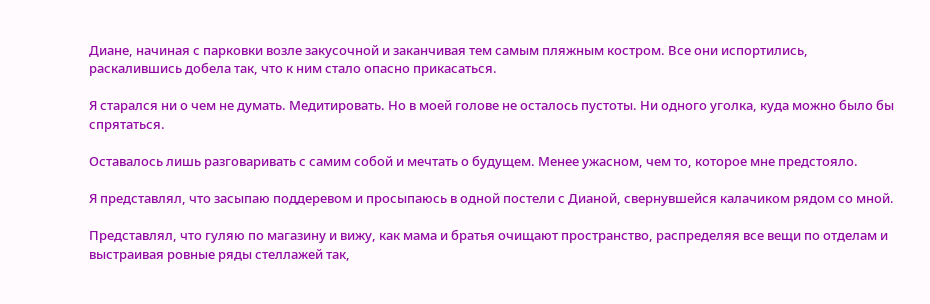Диане, начиная с парковки возле закусочной и заканчивая тем самым пляжным костром. Все они испортились, раскалившись добела так, что к ним стало опасно прикасаться.

Я старался ни о чем не думать. Медитировать. Но в моей голове не осталось пустоты. Ни одного уголка, куда можно было бы спрятаться.

Оставалось лишь разговаривать с самим собой и мечтать о будущем. Менее ужасном, чем то, которое мне предстояло.

Я представлял, что засыпаю поддеревом и просыпаюсь в одной постели с Дианой, свернувшейся калачиком рядом со мной.

Представлял, что гуляю по магазину и вижу, как мама и братья очищают пространство, распределяя все вещи по отделам и выстраивая ровные ряды стеллажей так,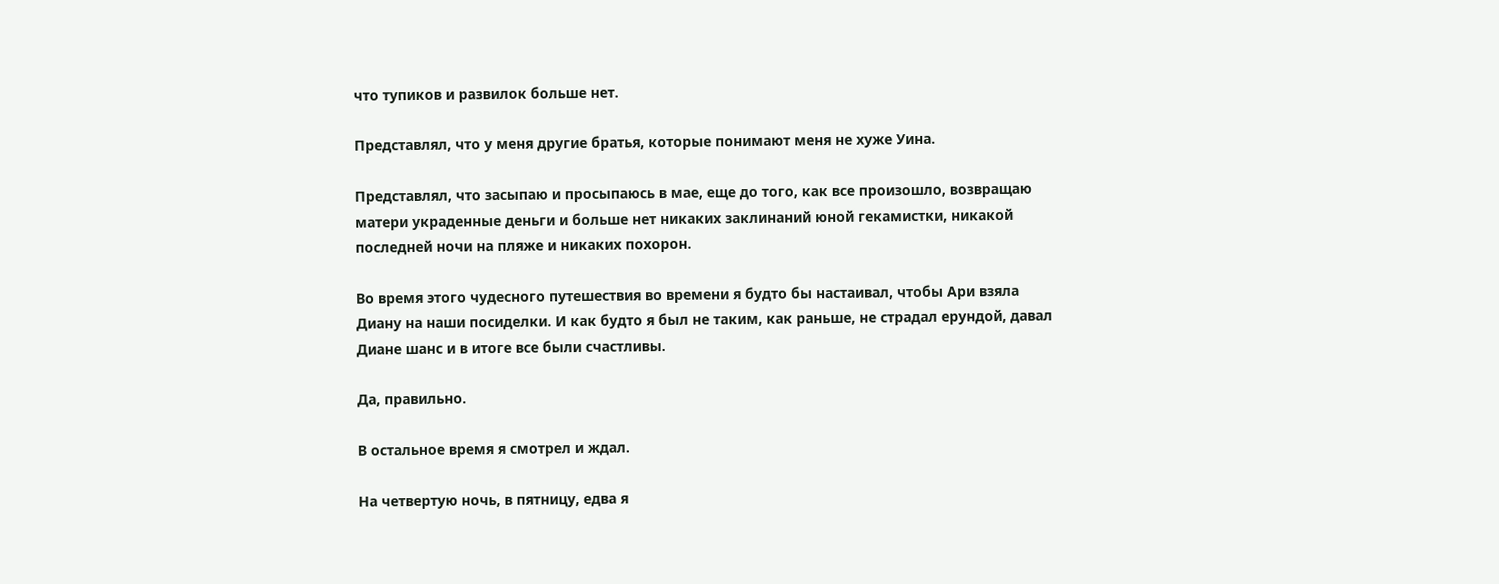что тупиков и развилок больше нет.

Представлял, что у меня другие братья, которые понимают меня не хуже Уина.

Представлял, что засыпаю и просыпаюсь в мае, еще до того, как все произошло, возвращаю матери украденные деньги и больше нет никаких заклинаний юной гекамистки, никакой последней ночи на пляже и никаких похорон.

Во время этого чудесного путешествия во времени я будто бы настаивал, чтобы Ари взяла Диану на наши посиделки. И как будто я был не таким, как раньше, не страдал ерундой, давал Диане шанс и в итоге все были счастливы.

Да, правильно.

В остальное время я смотрел и ждал.

На четвертую ночь, в пятницу, едва я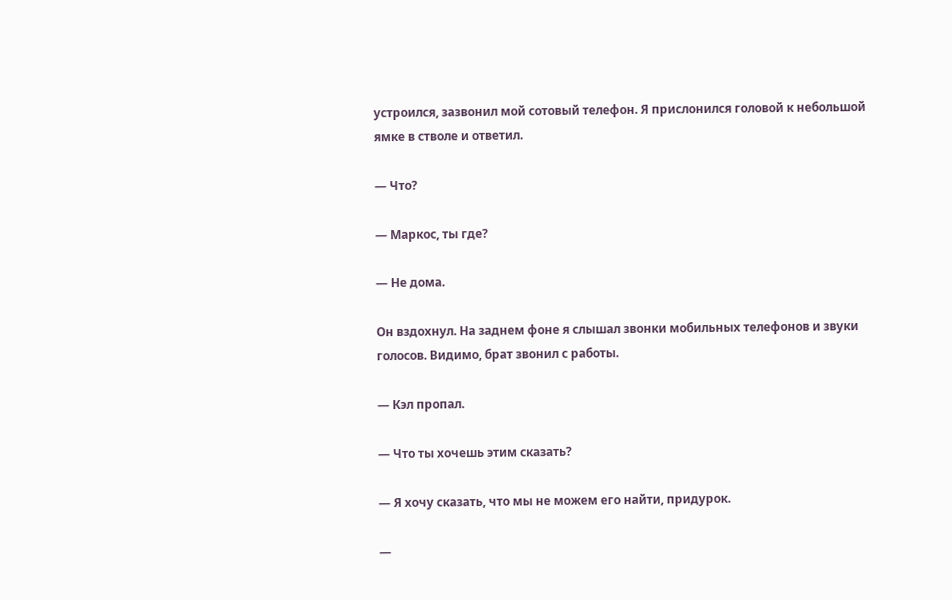устроился, зазвонил мой сотовый телефон. Я прислонился головой к небольшой ямке в стволе и ответил.

— Что?

— Маркос, ты где?

— Не дома.

Он вздохнул. На заднем фоне я слышал звонки мобильных телефонов и звуки голосов. Видимо, брат звонил с работы.

— Кэл пропал.

— Что ты хочешь этим сказать?

— Я хочу сказать, что мы не можем его найти, придурок.

—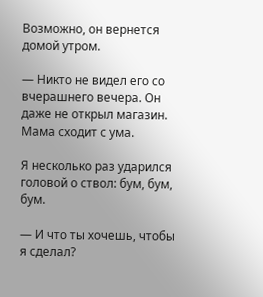Возможно, он вернется домой утром.

— Никто не видел его со вчерашнего вечера. Он даже не открыл магазин. Мама сходит с ума.

Я несколько раз ударился головой о ствол: бум, бум, бум.

— И что ты хочешь, чтобы я сделал?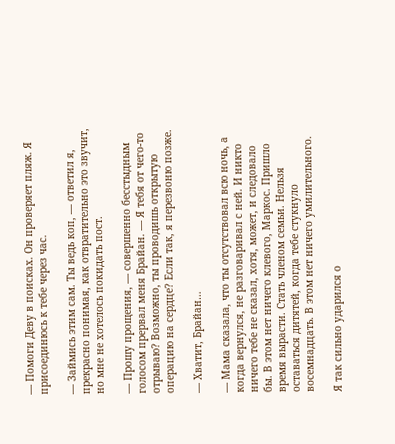— Помоги Деву в поисках. Он проверяет пляж. Я присоединюсь к тебе через час.

— Займись этим сам. Ты ведь коп, — ответил я, прекрасно понимая, как отвратительно это звучит, но мне не хотелось покидать пост.

— Прошу прощения, — совершенно бесстыдным голосом прервал меня Брайан. — Я тебя от чего-то отрываю? Возможно, ты проводишь открытую операцию на сердце? Если так, я перезвоню позже.

— Хватит, Брайан…

— Мама сказала, что ты отсутствовал всю ночь, а когда вернулся, не разговаривал с ней. И никто ничего тебе не сказал, хотя, может, и следовало бы. В этом нет ничего клевого, Маркос. Пришло время вырасти. Стать членом семьи. Нельзя оставаться дитятей, когда тебе стукнуло восемнадцать. В этом нет ничего умилительного.

Я так сильно ударился о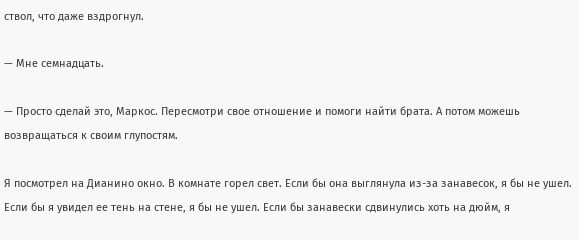ствол, что даже вздрогнул.

— Мне семнадцать.

— Просто сделай это, Маркос. Пересмотри свое отношение и помоги найти брата. А потом можешь возвращаться к своим глупостям.

Я посмотрел на Дианино окно. В комнате горел свет. Если бы она выглянула из-за занавесок, я бы не ушел. Если бы я увидел ее тень на стене, я бы не ушел. Если бы занавески сдвинулись хоть на дюйм, я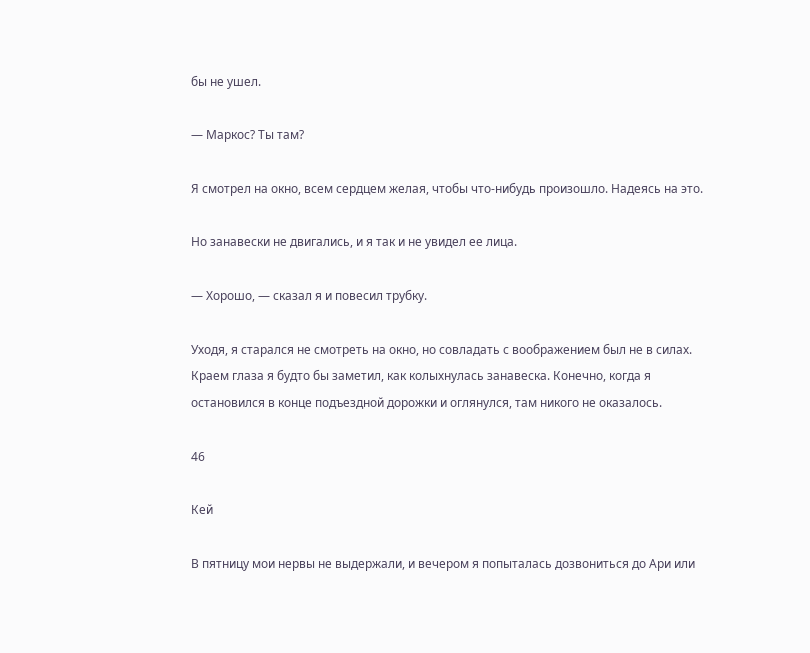бы не ушел.

— Маркос? Ты там?

Я смотрел на окно, всем сердцем желая, чтобы что-нибудь произошло. Надеясь на это.

Но занавески не двигались, и я так и не увидел ее лица.

— Хорошо, — сказал я и повесил трубку.

Уходя, я старался не смотреть на окно, но совладать с воображением был не в силах. Краем глаза я будто бы заметил, как колыхнулась занавеска. Конечно, когда я остановился в конце подъездной дорожки и оглянулся, там никого не оказалось.

46

Кей

В пятницу мои нервы не выдержали, и вечером я попыталась дозвониться до Ари или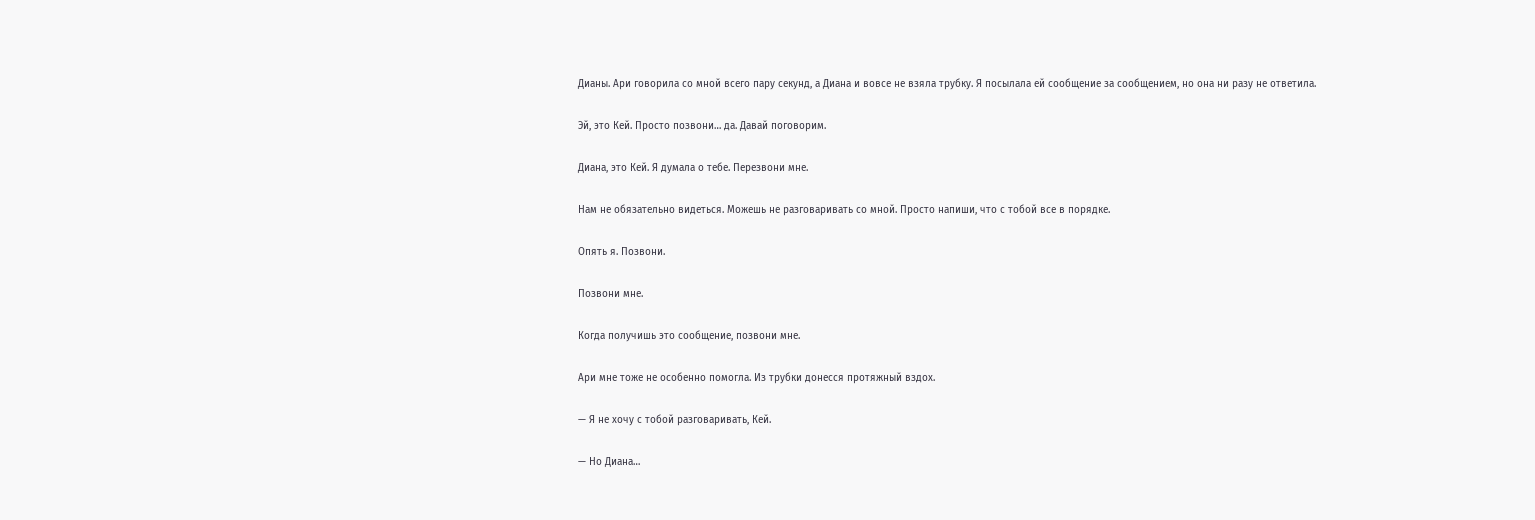Дианы. Ари говорила со мной всего пару секунд, а Диана и вовсе не взяла трубку. Я посылала ей сообщение за сообщением, но она ни разу не ответила.

Эй, это Кей. Просто позвони… да. Давай поговорим.

Диана, это Кей. Я думала о тебе. Перезвони мне.

Нам не обязательно видеться. Можешь не разговаривать со мной. Просто напиши, что с тобой все в порядке.

Опять я. Позвони.

Позвони мне.

Когда получишь это сообщение, позвони мне.

Ари мне тоже не особенно помогла. Из трубки донесся протяжный вздох.

— Я не хочу с тобой разговаривать, Кей.

— Но Диана…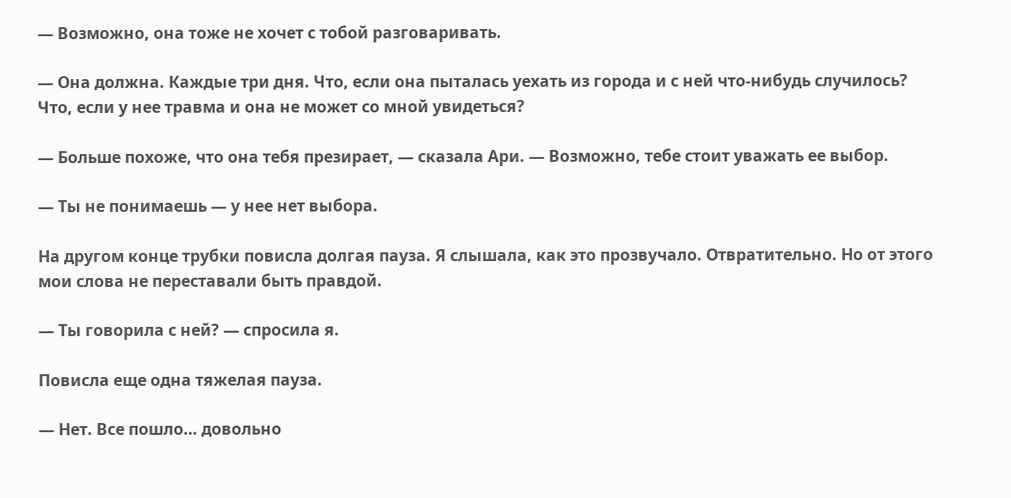— Возможно, она тоже не хочет с тобой разговаривать.

— Она должна. Каждые три дня. Что, если она пыталась уехать из города и с ней что-нибудь случилось? Что, если у нее травма и она не может со мной увидеться?

— Больше похоже, что она тебя презирает, — сказала Ари. — Возможно, тебе стоит уважать ее выбор.

— Ты не понимаешь — у нее нет выбора.

На другом конце трубки повисла долгая пауза. Я слышала, как это прозвучало. Отвратительно. Но от этого мои слова не переставали быть правдой.

— Ты говорила с ней? — спросила я.

Повисла еще одна тяжелая пауза.

— Нет. Все пошло… довольно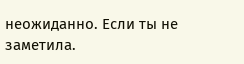неожиданно. Если ты не заметила.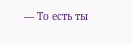— То есть ты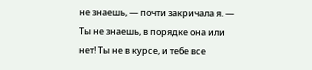не знаешь, — почти закричала я. — Ты не знаешь, в порядке она или нет! Ты не в курсе, и тебе все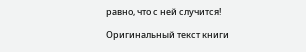равно, что с ней случится!

Оригинальный текст книги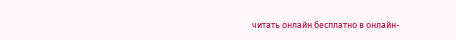читать онлайн бесплатно в онлайн-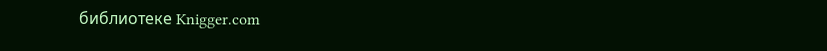библиотеке Knigger.com